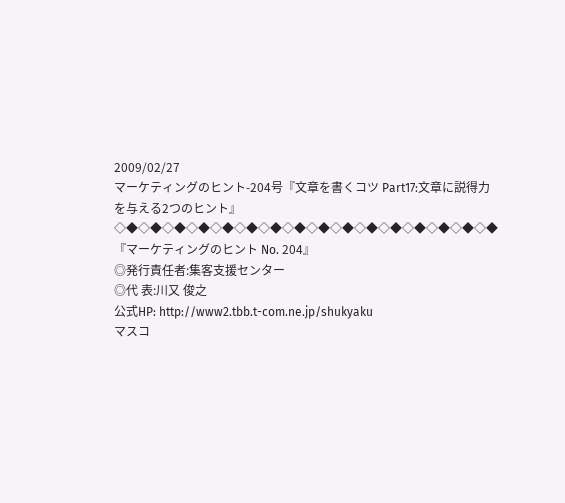2009/02/27
マーケティングのヒント-204号『文章を書くコツ Part17:文章に説得力を与える2つのヒント』
◇◆◇◆◇◆◇◆◇◆◇◆◇◆◇◆◇◆◇◆◇◆◇◆◇◆◇◆◇◆◇◆
『マーケティングのヒント No. 204』
◎発行責任者:集客支援センター
◎代 表:川又 俊之
公式HP: http://www2.tbb.t-com.ne.jp/shukyaku
マスコ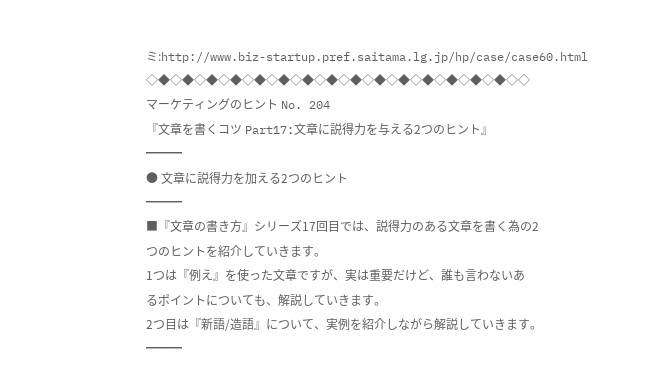ミ:http://www.biz-startup.pref.saitama.lg.jp/hp/case/case60.html
◇◆◇◆◇◆◇◆◇◆◇◆◇◆◇◆◇◆◇◆◇◆◇◆◇◆◇◆◇◆◇◇
マーケティングのヒント No. 204
『文章を書くコツ Part17:文章に説得力を与える2つのヒント』
━━━
● 文章に説得力を加える2つのヒント
━━━
■『文章の書き方』シリーズ17回目では、説得力のある文章を書く為の2
つのヒントを紹介していきます。
1つは『例え』を使った文章ですが、実は重要だけど、誰も言わないあ
るポイントについても、解説していきます。
2つ目は『新語/造語』について、実例を紹介しながら解説していきます。
━━━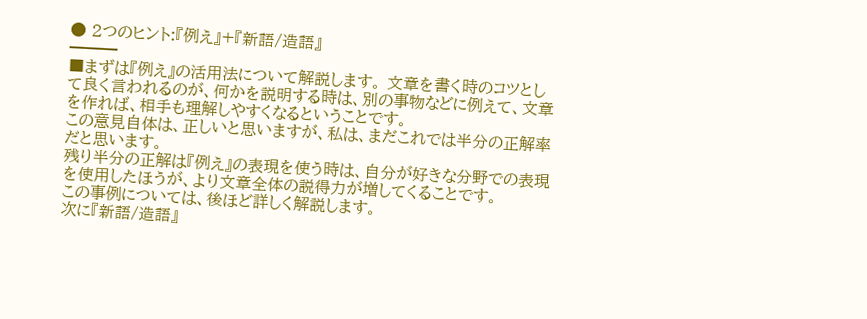● 2つのヒント:『例え』+『新語/造語』
━━━
■まずは『例え』の活用法について解説します。 文章を書く時のコツとし
て良く言われるのが、何かを説明する時は、別の事物などに例えて、文章
を作れば、相手も理解しやすくなるということです。
この意見自体は、正しいと思いますが、私は、まだこれでは半分の正解率
だと思います。
残り半分の正解は『例え』の表現を使う時は、自分が好きな分野での表現
を使用したほうが、より文章全体の説得力が増してくることです。
この事例については、後ほど詳しく解説します。
次に『新語/造語』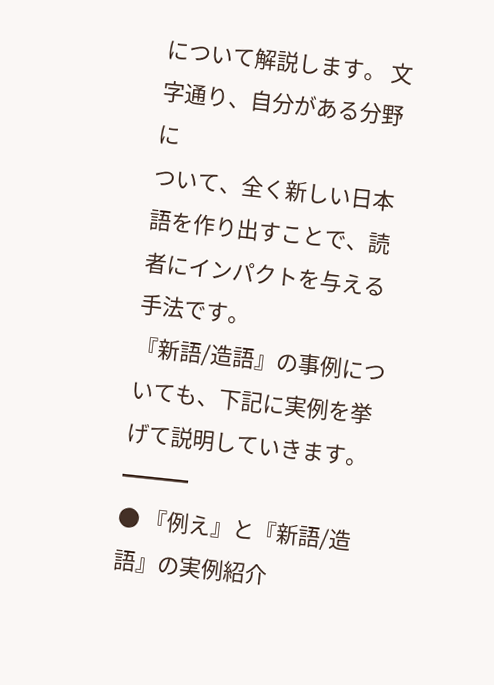について解説します。 文字通り、自分がある分野に
ついて、全く新しい日本語を作り出すことで、読者にインパクトを与える
手法です。
『新語/造語』の事例についても、下記に実例を挙げて説明していきます。
━━━
● 『例え』と『新語/造語』の実例紹介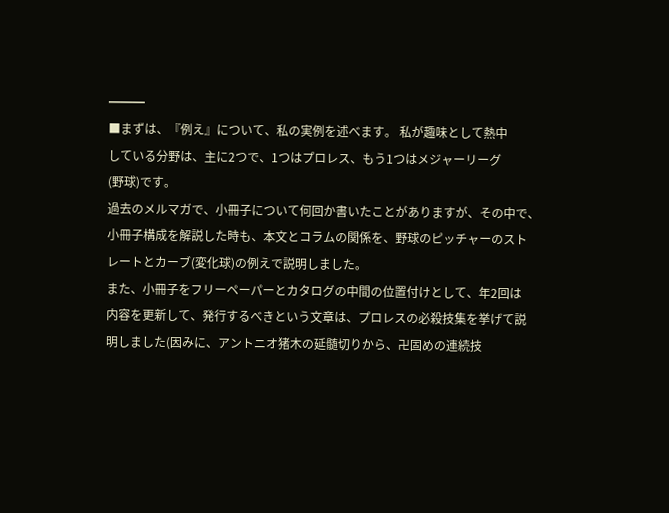━━━
■まずは、『例え』について、私の実例を述べます。 私が趣味として熱中
している分野は、主に2つで、1つはプロレス、もう1つはメジャーリーグ
(野球)です。
過去のメルマガで、小冊子について何回か書いたことがありますが、その中で、
小冊子構成を解説した時も、本文とコラムの関係を、野球のピッチャーのスト
レートとカーブ(変化球)の例えで説明しました。
また、小冊子をフリーペーパーとカタログの中間の位置付けとして、年2回は
内容を更新して、発行するべきという文章は、プロレスの必殺技集を挙げて説
明しました(因みに、アントニオ猪木の延髄切りから、卍固めの連続技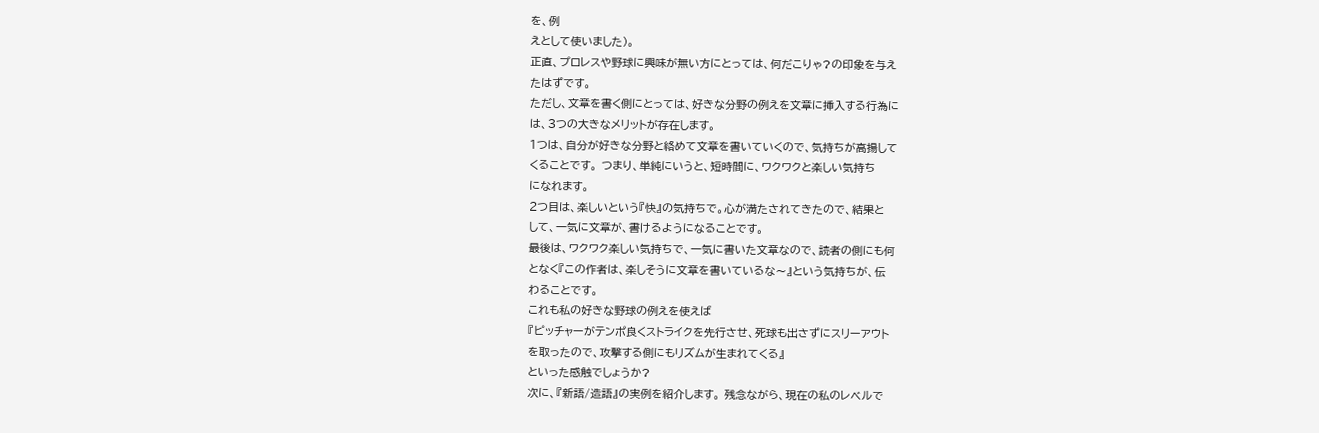を、例
えとして使いました)。
正直、プロレスや野球に興味が無い方にとっては、何だこりゃ?の印象を与え
たはずです。
ただし、文章を書く側にとっては、好きな分野の例えを文章に挿入する行為に
は、3つの大きなメリットが存在します。
1つは、自分が好きな分野と絡めて文章を書いていくので、気持ちが高揚して
くることです。 つまり、単純にいうと、短時間に、ワクワクと楽しい気持ち
になれます。
2つ目は、楽しいという『快』の気持ちで。心が満たされてきたので、結果と
して、一気に文章が、書けるようになることです。
最後は、ワクワク楽しい気持ちで、一気に書いた文章なので、読者の側にも何
となく『この作者は、楽しそうに文章を書いているな〜』という気持ちが、伝
わることです。
これも私の好きな野球の例えを使えば
『ピッチャーがテンポ良くストライクを先行させ、死球も出さずにスリーアウト
を取ったので、攻撃する側にもリズムが生まれてくる』
といった感触でしょうか?
次に、『新語/造語』の実例を紹介します。 残念ながら、現在の私のレベルで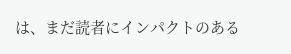は、まだ読者にインパクトのある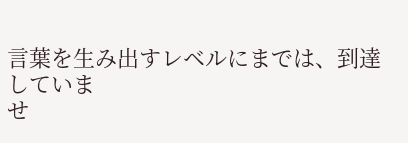言葉を生み出すレベルにまでは、到達していま
せ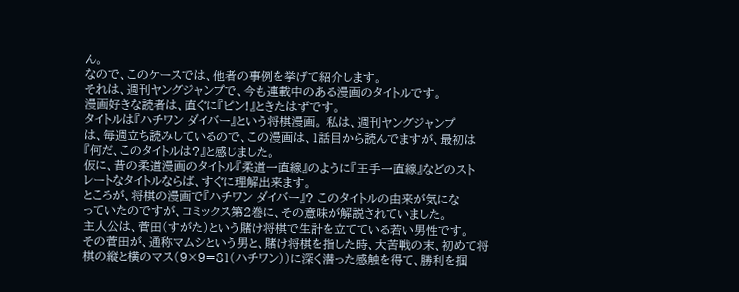ん。
なので、このケースでは、他者の事例を挙げて紹介します。
それは、週刊ヤングジャンプで、今も連載中のある漫画のタイトルです。
漫画好きな読者は、直ぐに『ピン!』ときたはずです。
タイトルは『ハチワン ダイバー』という将棋漫画。 私は、週刊ヤングジャンプ
は、毎週立ち読みしているので、この漫画は、1話目から読んでますが、最初は
『何だ、このタイトルは?』と感じました。
仮に、昔の柔道漫画のタイトル『柔道一直線』のように『王手一直線』などのスト
レートなタイトルならば、すぐに理解出来ます。
ところが、将棋の漫画で『ハチワン ダイバー』? このタイトルの由来が気にな
っていたのですが、コミックス第2巻に、その意味が解説されていました。
主人公は、菅田(すがた)という賭け将棋で生計を立てている若い男性です。
その菅田が、通称マムシという男と、賭け将棋を指した時、大苦戦の末、初めて将
棋の縦と横のマス(9×9=81(ハチワン))に深く潜った感触を得て、勝利を掴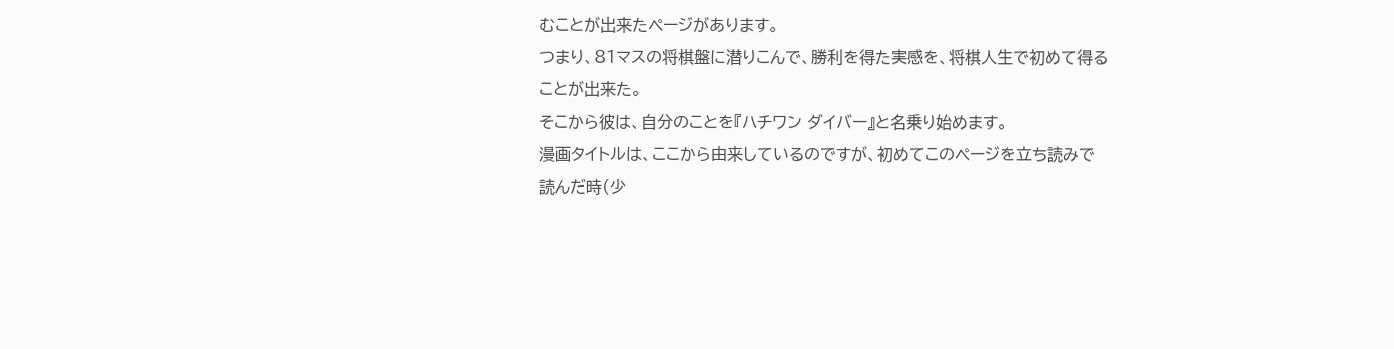むことが出来たページがあります。
つまり、81マスの将棋盤に潜りこんで、勝利を得た実感を、将棋人生で初めて得る
ことが出来た。
そこから彼は、自分のことを『ハチワン ダイバー』と名乗り始めます。
漫画タイトルは、ここから由来しているのですが、初めてこのページを立ち読みで
読んだ時(少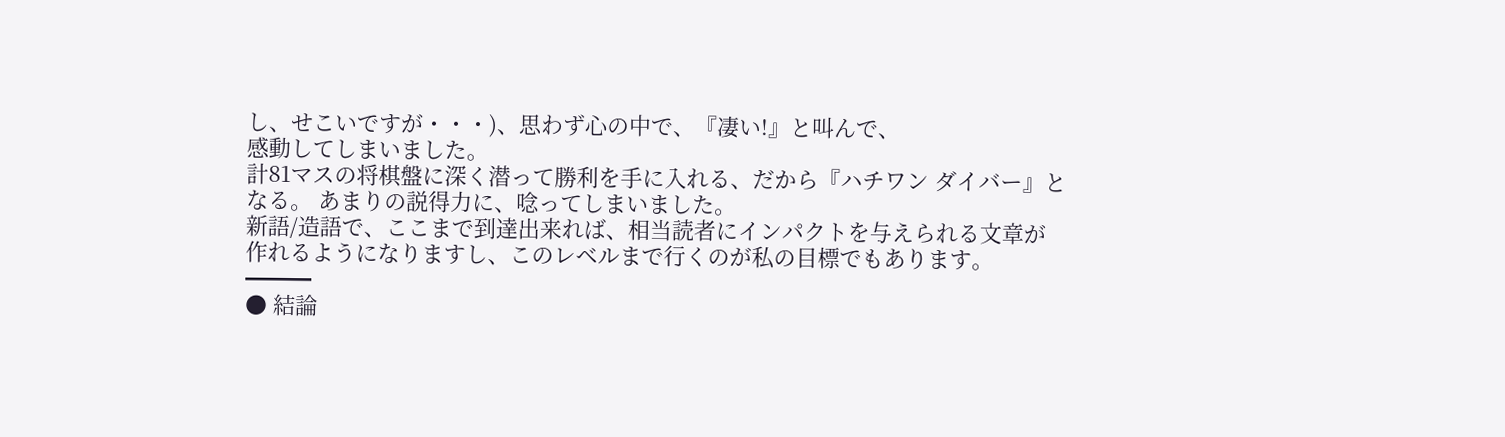し、せこいですが・・・)、思わず心の中で、『凄い!』と叫んで、
感動してしまいました。
計81マスの将棋盤に深く潜って勝利を手に入れる、だから『ハチワン ダイバー』と
なる。 あまりの説得力に、唸ってしまいました。
新語/造語で、ここまで到達出来れば、相当読者にインパクトを与えられる文章が
作れるようになりますし、このレベルまで行くのが私の目標でもあります。
━━━
● 結論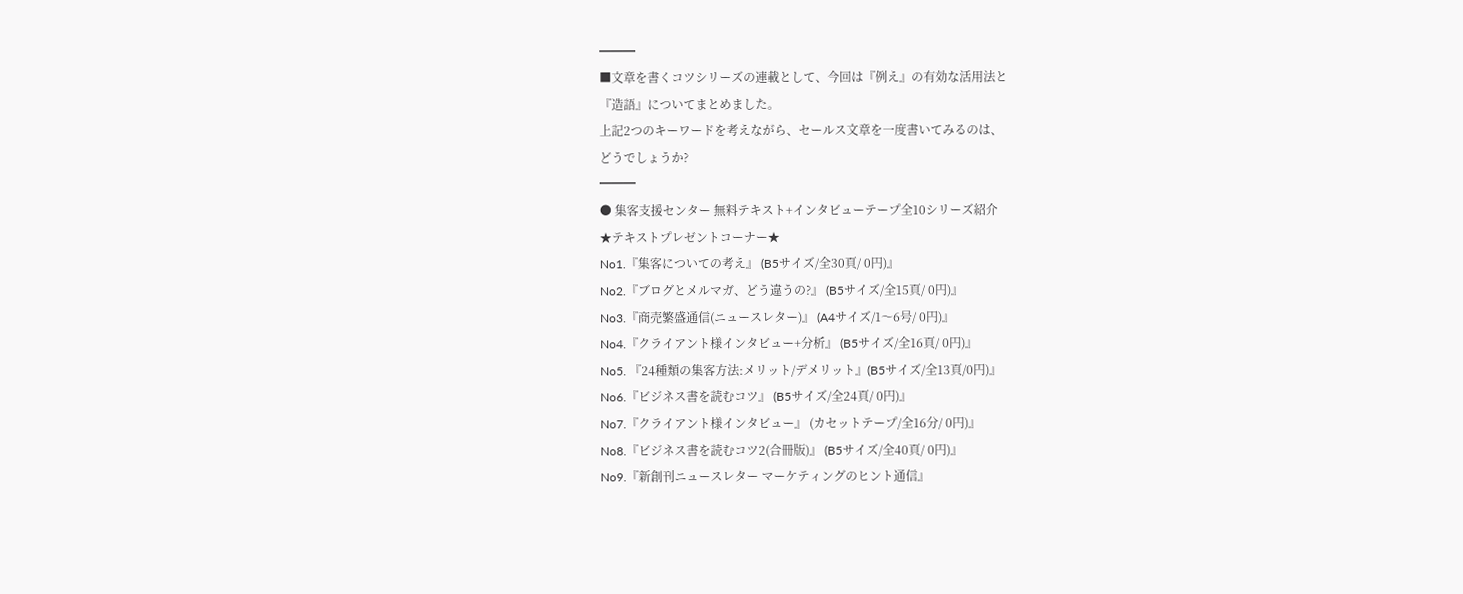━━━
■文章を書くコツシリーズの連載として、今回は『例え』の有効な活用法と
『造語』についてまとめました。
上記2つのキーワードを考えながら、セールス文章を一度書いてみるのは、
どうでしょうか?
━━━
● 集客支援センター 無料テキスト+インタビューテープ全10シリーズ紹介
★テキストプレゼントコーナー★
No1.『集客についての考え』 (B5サイズ/全30頁/ 0円)』
No2.『ブログとメルマガ、どう違うの?』 (B5サイズ/全15頁/ 0円)』
No3.『商売繁盛通信(ニュースレター)』 (A4サイズ/1〜6号/ 0円)』
No4.『クライアント様インタビュー+分析』 (B5サイズ/全16頁/ 0円)』
No5. 『24種類の集客方法:メリット/デメリット』(B5サイズ/全13頁/0円)』
No6.『ビジネス書を読むコツ』 (B5サイズ/全24頁/ 0円)』
No7.『クライアント様インタビュー』 (カセットテープ/全16分/ 0円)』
No8.『ビジネス書を読むコツ2(合冊版)』 (B5サイズ/全40頁/ 0円)』
No9.『新創刊ニュースレター マーケティングのヒント通信』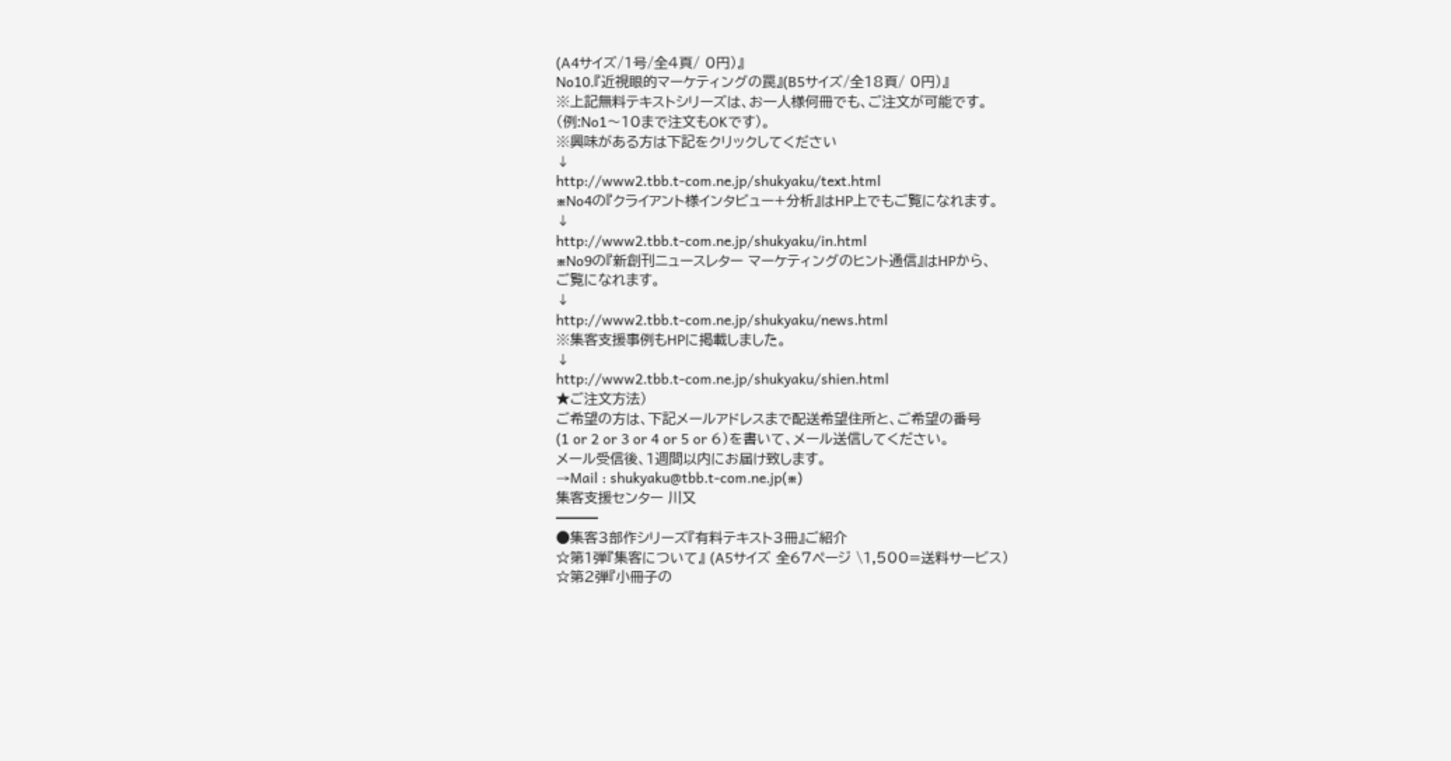(A4サイズ/1号/全4頁/ 0円)』
No10.『近視眼的マーケティングの罠』(B5サイズ/全18頁/ 0円)』
※上記無料テキストシリーズは、お一人様何冊でも、ご注文が可能です。
(例:No1〜10まで注文もOKです)。
※興味がある方は下記をクリックしてください
↓
http://www2.tbb.t-com.ne.jp/shukyaku/text.html
※No4の『クライアント様インタビュー+分析』はHP上でもご覧になれます。
↓
http://www2.tbb.t-com.ne.jp/shukyaku/in.html
※No9の『新創刊ニュースレター マーケティングのヒント通信』はHPから、
ご覧になれます。
↓
http://www2.tbb.t-com.ne.jp/shukyaku/news.html
※集客支援事例もHPに掲載しました。
↓
http://www2.tbb.t-com.ne.jp/shukyaku/shien.html
★ご注文方法)
ご希望の方は、下記メールアドレスまで配送希望住所と、ご希望の番号
(1 or 2 or 3 or 4 or 5 or 6)を書いて、メール送信してください。
メール受信後、1週間以内にお届け致します。
→Mail : shukyaku@tbb.t-com.ne.jp(※)
集客支援センター 川又
━━━
●集客3部作シリーズ『有料テキスト3冊』ご紹介
☆第1弾『集客について』 (A5サイズ 全67ページ \1,500=送料サービス)
☆第2弾『小冊子の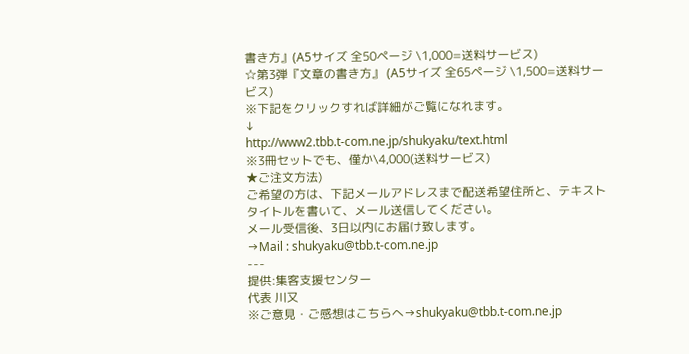書き方』(A5サイズ 全50ページ \1,000=送料サービス)
☆第3弾『文章の書き方』 (A5サイズ 全65ページ \1,500=送料サービス)
※下記をクリックすれば詳細がご覧になれます。
↓
http://www2.tbb.t-com.ne.jp/shukyaku/text.html
※3冊セットでも、僅か\4,000(送料サービス)
★ご注文方法)
ご希望の方は、下記メールアドレスまで配送希望住所と、テキスト
タイトルを書いて、メール送信してください。
メール受信後、3日以内にお届け致します。
→Mail : shukyaku@tbb.t-com.ne.jp
---
提供:集客支援センター
代表 川又
※ご意見・ご感想はこちらへ→shukyaku@tbb.t-com.ne.jp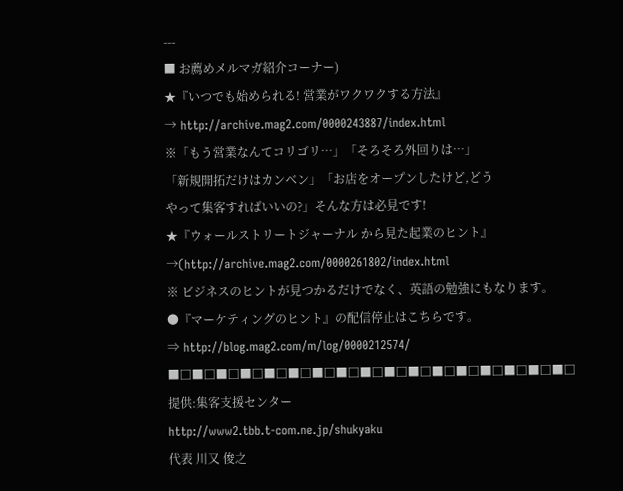---
■ お薦めメルマガ紹介コーナー)
★『いつでも始められる! 営業がワクワクする方法』
→ http://archive.mag2.com/0000243887/index.html
※「もう営業なんてコリゴリ…」「そろそろ外回りは…」
「新規開拓だけはカンベン」「お店をオープンしたけど,どう
やって集客すればいいの?」そんな方は必見です!
★『ウォールストリートジャーナル から見た起業のヒント』
→(http://archive.mag2.com/0000261802/index.html
※ ビジネスのヒントが見つかるだけでなく、英語の勉強にもなります。
●『マーケティングのヒント』の配信停止はこちらです。
⇒ http://blog.mag2.com/m/log/0000212574/
■□■□■□■□■□■□■□■□■□■□■□■□■□■□■□■□■□
提供:集客支援センター
http://www2.tbb.t-com.ne.jp/shukyaku
代表 川又 俊之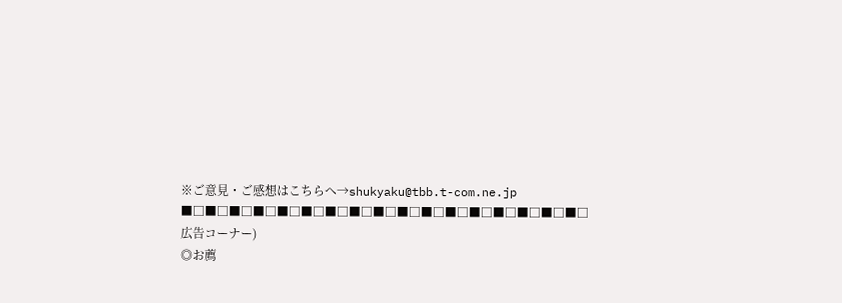※ご意見・ご感想はこちらへ→shukyaku@tbb.t-com.ne.jp
■□■□■□■□■□■□■□■□■□■□■□■□■□■□■□■□■□
広告コーナー)
◎お薦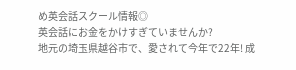め英会話スクール情報◎
英会話にお金をかけすぎていませんか?
地元の埼玉県越谷市で、愛されて今年で22年! 成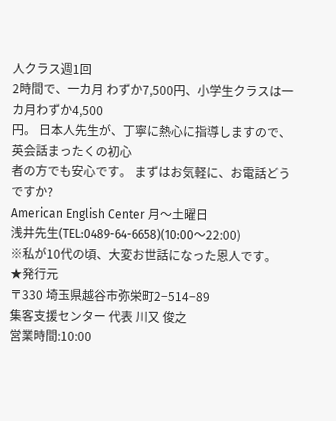人クラス週1回
2時間で、一カ月 わずか7,500円、小学生クラスは一カ月わずか4,500
円。 日本人先生が、丁寧に熱心に指導しますので、英会話まったくの初心
者の方でも安心です。 まずはお気軽に、お電話どうですか?
American English Center 月〜土曜日
浅井先生(TEL:0489-64-6658)(10:00〜22:00)
※私が10代の頃、大変お世話になった恩人です。
★発行元
〒330 埼玉県越谷市弥栄町2−514−89
集客支援センター 代表 川又 俊之
営業時間:10:00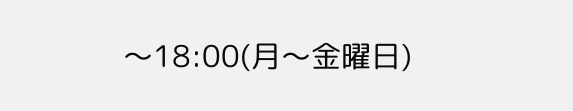〜18:00(月〜金曜日)